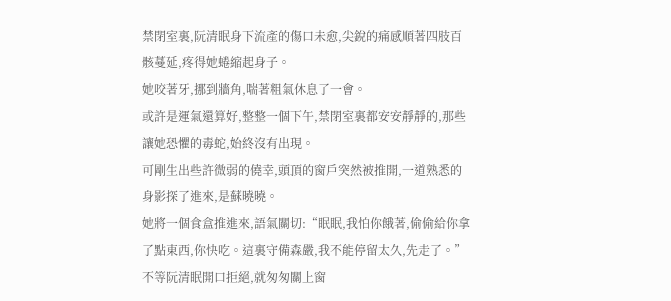禁閉室裏,阮清眠身下流產的傷口未愈,尖銳的痛感順著四肢百骸蔓延,疼得她蜷縮起身子。
她咬著牙,挪到牆角,喘著粗氣休息了一會。
或許是運氣還算好,整整一個下午,禁閉室裏都安安靜靜的,那些讓她恐懼的毒蛇,始終沒有出現。
可剛生出些許微弱的僥幸,頭頂的窗戶突然被推開,一道熟悉的身影探了進來,是蘇曉曉。
她將一個食盒推進來,語氣關切:“眠眠,我怕你餓著,偷偷給你拿了點東西,你快吃。這裏守備森嚴,我不能停留太久,先走了。”
不等阮清眠開口拒絕,就匆匆關上窗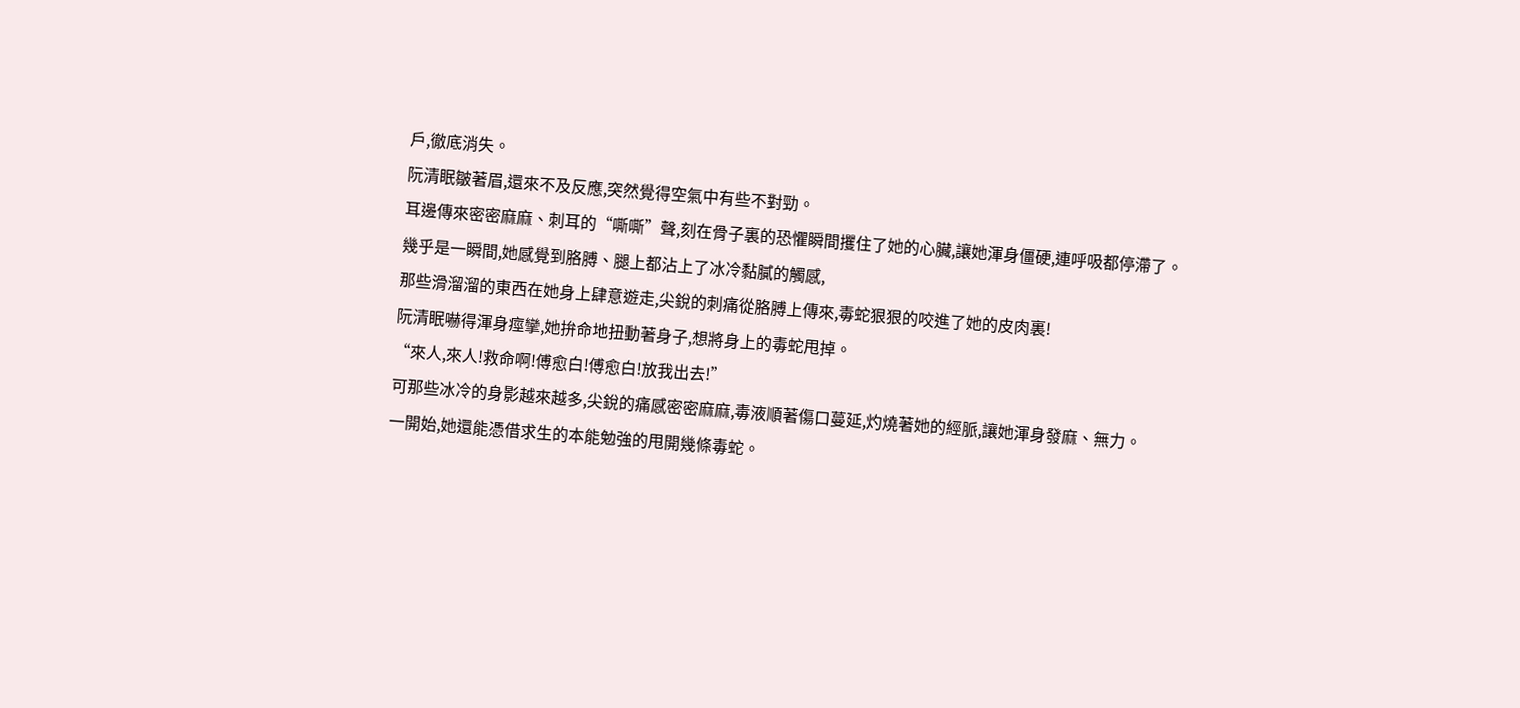戶,徹底消失。
阮清眠皺著眉,還來不及反應,突然覺得空氣中有些不對勁。
耳邊傳來密密麻麻、刺耳的“嘶嘶”聲,刻在骨子裏的恐懼瞬間攫住了她的心臟,讓她渾身僵硬,連呼吸都停滯了。
幾乎是一瞬間,她感覺到胳膊、腿上都沾上了冰冷黏膩的觸感,
那些滑溜溜的東西在她身上肆意遊走,尖銳的刺痛從胳膊上傳來,毒蛇狠狠的咬進了她的皮肉裏!
阮清眠嚇得渾身痙攣,她拚命地扭動著身子,想將身上的毒蛇甩掉。
“來人,來人!救命啊!傅愈白!傅愈白!放我出去!”
可那些冰冷的身影越來越多,尖銳的痛感密密麻麻,毒液順著傷口蔓延,灼燒著她的經脈,讓她渾身發麻、無力。
一開始,她還能憑借求生的本能勉強的甩開幾條毒蛇。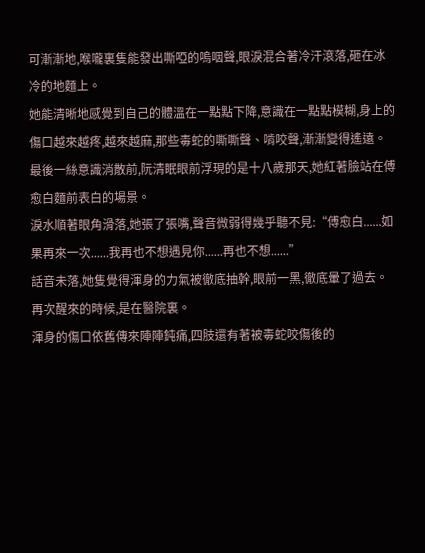可漸漸地,喉嚨裏隻能發出嘶啞的嗚咽聲,眼淚混合著冷汗滾落,砸在冰冷的地麵上。
她能清晰地感覺到自己的體溫在一點點下降,意識在一點點模糊,身上的傷口越來越疼,越來越麻,那些毒蛇的嘶嘶聲、啃咬聲,漸漸變得遙遠。
最後一絲意識消散前,阮清眠眼前浮現的是十八歲那天,她紅著臉站在傅愈白麵前表白的場景。
淚水順著眼角滑落,她張了張嘴,聲音微弱得幾乎聽不見:“傅愈白......如果再來一次......我再也不想遇見你......再也不想......”
話音未落,她隻覺得渾身的力氣被徹底抽幹,眼前一黑,徹底暈了過去。
再次醒來的時候,是在醫院裏。
渾身的傷口依舊傳來陣陣鈍痛,四肢還有著被毒蛇咬傷後的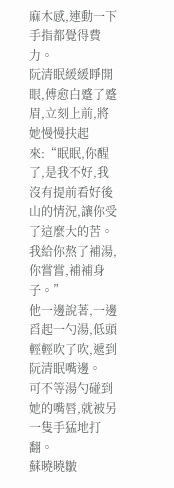麻木感,連動一下手指都覺得費力。
阮清眠緩緩睜開眼,傅愈白蹙了蹙眉,立刻上前,將她慢慢扶起來:“眠眠,你醒了,是我不好,我沒有提前看好後山的情況,讓你受了這麼大的苦。我給你熬了補湯,你嘗嘗,補補身子。”
他一邊說著,一邊舀起一勺湯,低頭輕輕吹了吹,遞到阮清眠嘴邊。
可不等湯勺碰到她的嘴唇,就被另一隻手猛地打翻。
蘇曉曉皺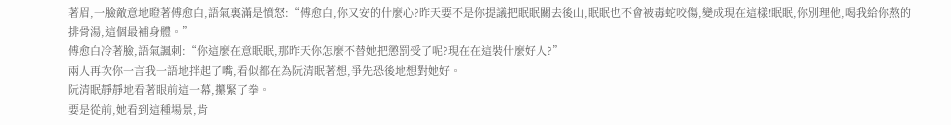著眉,一臉敵意地瞪著傅愈白,語氣裏滿是憤怒:“傅愈白,你又安的什麼心?昨天要不是你提議把眠眠關去後山,眠眠也不會被毒蛇咬傷,變成現在這樣!眠眠,你別理他,喝我給你熬的排骨湯,這個最補身體。”
傅愈白冷著臉,語氣諷刺:“你這麼在意眠眠,那昨天你怎麼不替她把懲罰受了呢?現在在這裝什麼好人?”
兩人再次你一言我一語地拌起了嘴,看似都在為阮清眠著想,爭先恐後地想對她好。
阮清眠靜靜地看著眼前這一幕,攥緊了拳。
要是從前,她看到這種場景,肯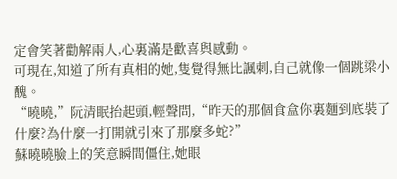定會笑著勸解兩人,心裏滿是歡喜與感動。
可現在,知道了所有真相的她,隻覺得無比諷刺,自己就像一個跳梁小醜。
“曉曉,”阮清眠抬起頭,輕聲問,“昨天的那個食盒你裏麵到底裝了什麼?為什麼一打開就引來了那麼多蛇?”
蘇曉曉臉上的笑意瞬間僵住,她眼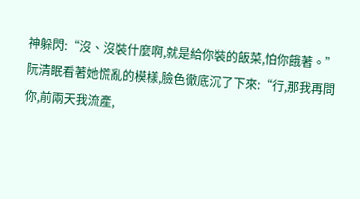神躲閃:“沒、沒裝什麼啊,就是給你裝的飯菜,怕你餓著。”
阮清眠看著她慌亂的模樣,臉色徹底沉了下來:“行,那我再問你,前兩天我流產,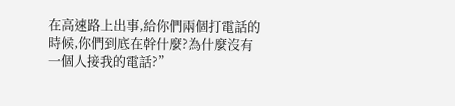在高速路上出事,給你們兩個打電話的時候,你們到底在幹什麼?為什麼沒有一個人接我的電話?”